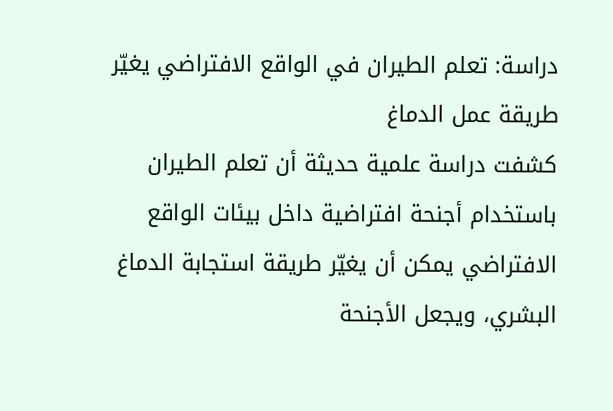دراسة: تعلم الطيران في الواقع الافتراضي يغيّر طريقة عمل الدماغ
كشفت دراسة علمية حديثة أن تعلم الطيران باستخدام أجنحة افتراضية داخل بيئات الواقع الافتراضي يمكن أن يغيّر طريقة استجابة الدماغ البشري، ويجعل الأجنحة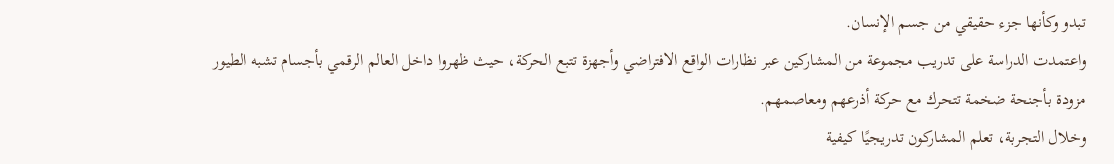تبدو وكأنها جزء حقيقي من جسم الإنسان.
واعتمدت الدراسة على تدريب مجموعة من المشاركين عبر نظارات الواقع الافتراضي وأجهزة تتبع الحركة، حيث ظهروا داخل العالم الرقمي بأجسام تشبه الطيور مزودة بأجنحة ضخمة تتحرك مع حركة أذرعهم ومعاصمهم.
وخلال التجربة، تعلم المشاركون تدريجيًا كيفية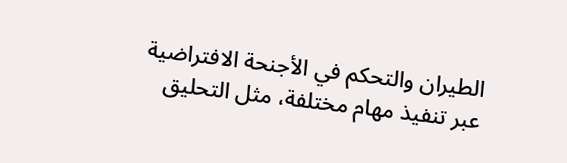الطيران والتحكم في الأجنحة الافتراضية عبر تنفيذ مهام مختلفة، مثل التحليق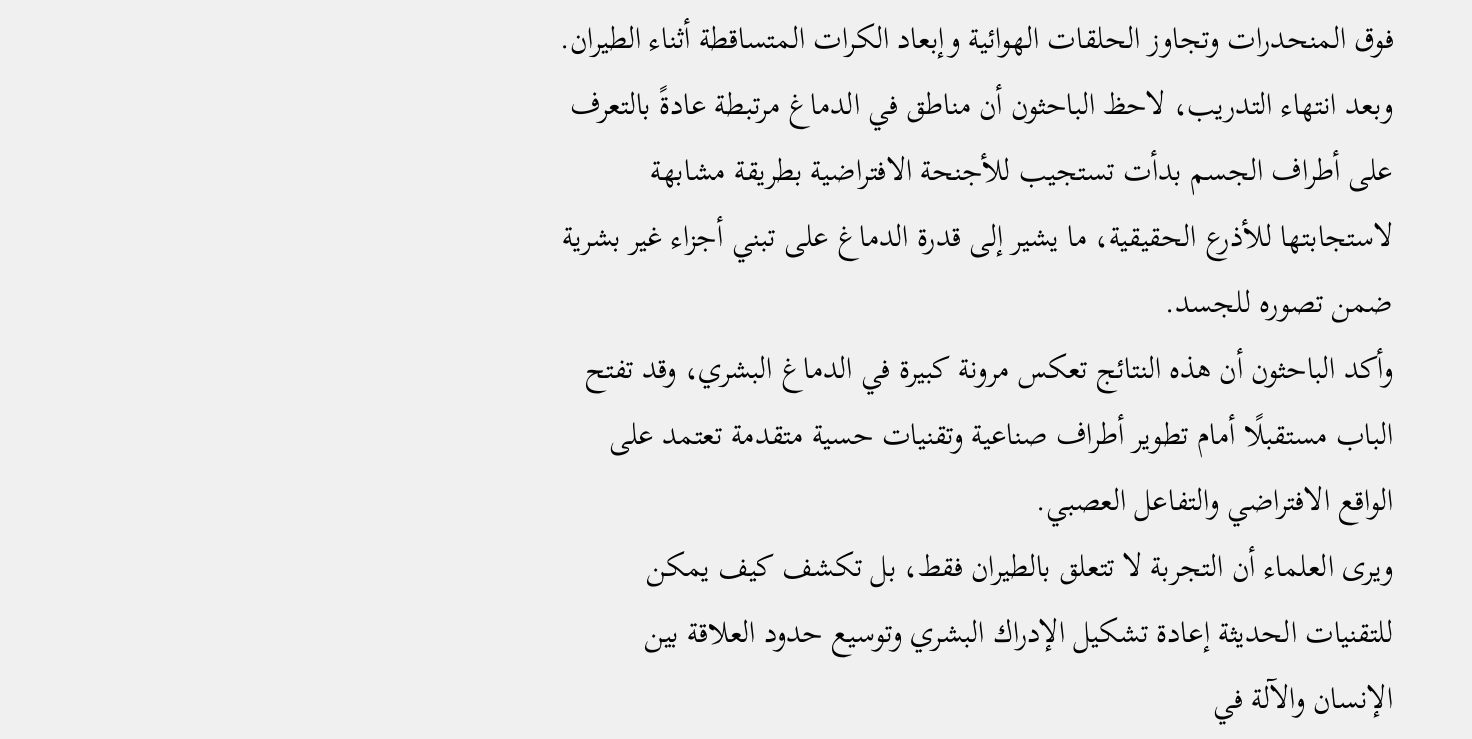فوق المنحدرات وتجاوز الحلقات الهوائية وإبعاد الكرات المتساقطة أثناء الطيران.
وبعد انتهاء التدريب، لاحظ الباحثون أن مناطق في الدماغ مرتبطة عادةً بالتعرف على أطراف الجسم بدأت تستجيب للأجنحة الافتراضية بطريقة مشابهة لاستجابتها للأذرع الحقيقية، ما يشير إلى قدرة الدماغ على تبني أجزاء غير بشرية ضمن تصوره للجسد.
وأكد الباحثون أن هذه النتائج تعكس مرونة كبيرة في الدماغ البشري، وقد تفتح الباب مستقبلًا أمام تطوير أطراف صناعية وتقنيات حسية متقدمة تعتمد على الواقع الافتراضي والتفاعل العصبي.
ويرى العلماء أن التجربة لا تتعلق بالطيران فقط، بل تكشف كيف يمكن للتقنيات الحديثة إعادة تشكيل الإدراك البشري وتوسيع حدود العلاقة بين الإنسان والآلة في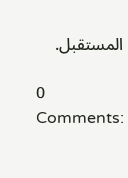المستقبل.

0 Comments: